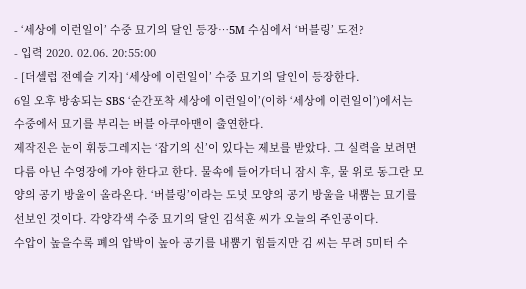- ‘세상에 이런일이’ 수중 묘기의 달인 등장…5M 수심에서 ‘버블링’ 도전?
- 입력 2020. 02.06. 20:55:00
- [더셀럽 전예슬 기자] ‘세상에 이런일이’ 수중 묘기의 달인이 등장한다.
6일 오후 방송되는 SBS ‘순간포착 세상에 이런일이’(이하 ‘세상에 이런일이’)에서는 수중에서 묘기를 부리는 버블 아쿠아맨이 출연한다.
제작진은 눈이 휘둥그레지는 ‘잡기의 신’이 있다는 제보를 받았다. 그 실력을 보려면 다름 아닌 수영장에 가야 한다고 한다. 물속에 들어가더니 잠시 후, 물 위로 동그란 모양의 공기 방울이 올라온다. ‘버블링’이라는 도넛 모양의 공기 방울을 내뿜는 묘기를 선보인 것이다. 각양각색 수중 묘기의 달인 김석훈 씨가 오늘의 주인공이다.
수압이 높을수록 폐의 압박이 높아 공기를 내뿜기 힘들지만 김 씨는 무려 5미터 수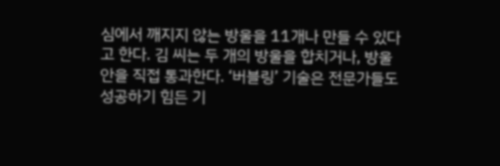심에서 깨지지 않는 방울을 11개나 만들 수 있다고 한다. 김 씨는 두 개의 방울을 합치거나, 방울 안을 직접 통과한다. ‘버블링’ 기술은 전문가들도 성공하기 힘든 기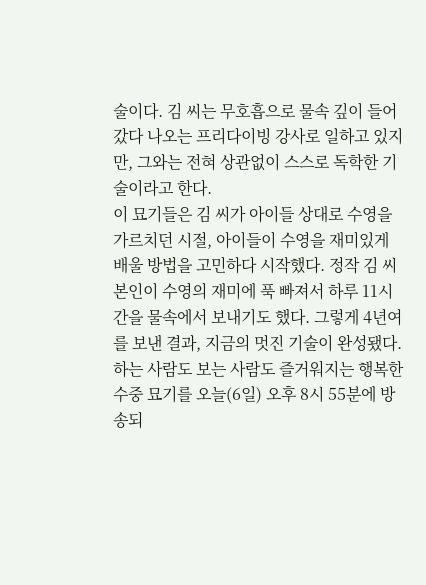술이다. 김 씨는 무호흡으로 물속 깊이 들어갔다 나오는 프리다이빙 강사로 일하고 있지만, 그와는 전혀 상관없이 스스로 독학한 기술이라고 한다.
이 묘기들은 김 씨가 아이들 상대로 수영을 가르치던 시절, 아이들이 수영을 재미있게 배울 방법을 고민하다 시작했다. 정작 김 씨 본인이 수영의 재미에 푹 빠져서 하루 11시간을 물속에서 보내기도 했다. 그렇게 4년여를 보낸 결과, 지금의 멋진 기술이 완성됐다.
하는 사람도 보는 사람도 즐거워지는 행복한 수중 묘기를 오늘(6일) 오후 8시 55분에 방송되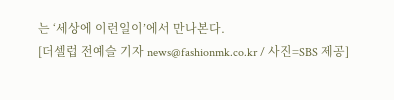는 ‘세상에 이런일이’에서 만나본다.
[더셀럽 전예슬 기자 news@fashionmk.co.kr / 사진=SBS 제공]